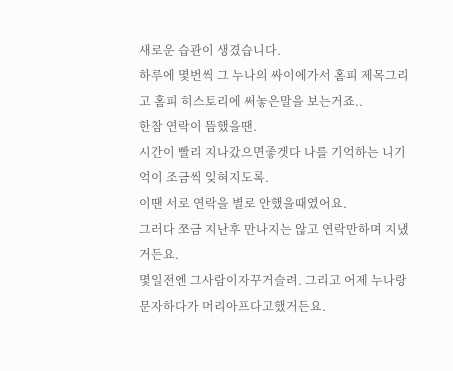새로운 습관이 생겼습니다.
하루에 몇번씩 그 누나의 싸이에가서 홈피 제목그리고 홈피 히스토리에 써놓은말을 보는거죠..
한참 연락이 뜸했을땐.
시간이 빨리 지나갔으면좋겟다 나를 기억하는 니기억이 조금씩 잊혀지도록.
이땐 서로 연락을 별로 안했을때였어요.
그러다 쪼금 지난후 만나지는 않고 연락만하며 지냈거든요.
몇일전엔 그사람이자꾸거슬려. 그리고 어제 누나랑 문자하다가 머리아프다고했거든요.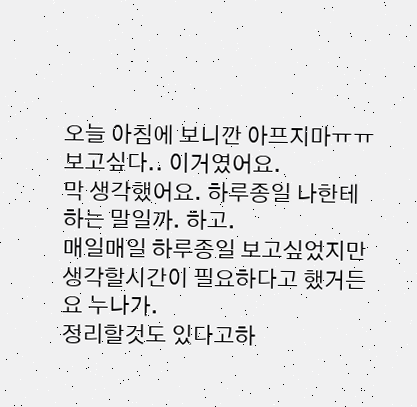오늘 아침에 보니깐 아프지마ㅠㅠ 보고싶다.. 이거였어요.
막 생각했어요. 하루종일 나한테 하는 말일까. 하고.
매일매일 하루종일 보고싶었지만 생각할시간이 필요하다고 했거든요 누나가.
정리할것도 있다고하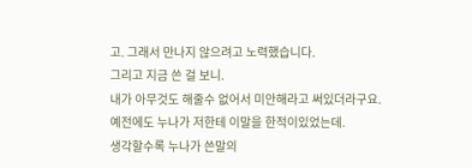고. 그래서 만나지 않으려고 노력했습니다.
그리고 지금 쓴 걸 보니.
내가 아무것도 해줄수 없어서 미안해라고 써있더라구요.
예전에도 누나가 저한테 이말을 한적이있었는데.
생각할수록 누나가 쓴말의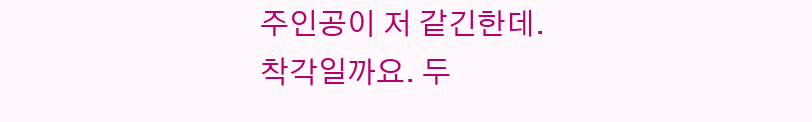주인공이 저 같긴한데.
착각일까요. 두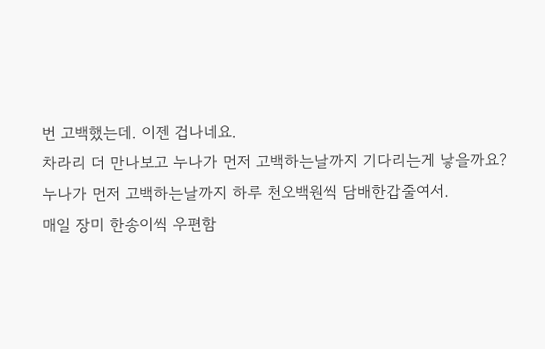번 고백했는데. 이젠 겁나네요.
차라리 더 만나보고 누나가 먼저 고백하는날까지 기다리는게 낳을까요?
누나가 먼저 고백하는날까지 하루 천오백원씩 담배한갑줄여서.
매일 장미 한송이씩 우편함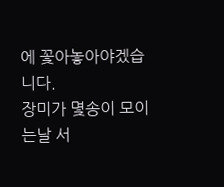에 꽃아놓아야겠습니다.
장미가 몇송이 모이는날 서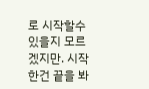로 시작할수있을지 모르겠지만. 시작한건 끝을 봐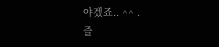야겠죠.. ^^ .
즐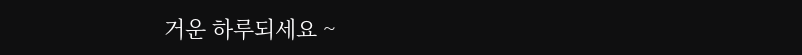거운 하루되세요 ~